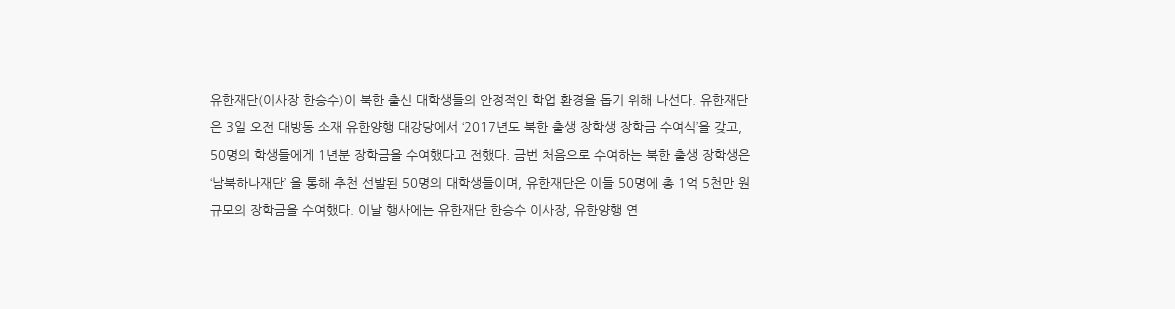유한재단(이사장 한승수)이 북한 출신 대학생들의 안정적인 학업 환경을 돕기 위해 나선다. 유한재단은 3일 오전 대방동 소재 유한양행 대강당에서 ‘2017년도 북한 출생 장학생 장학금 수여식’을 갖고, 50명의 학생들에게 1년분 장학금을 수여했다고 전했다. 금번 처음으로 수여하는 북한 출생 장학생은 ‘남북하나재단’ 을 통해 추천 선발된 50명의 대학생들이며, 유한재단은 이들 50명에 총 1억 5천만 원 규모의 장학금을 수여했다. 이날 행사에는 유한재단 한승수 이사장, 유한양행 연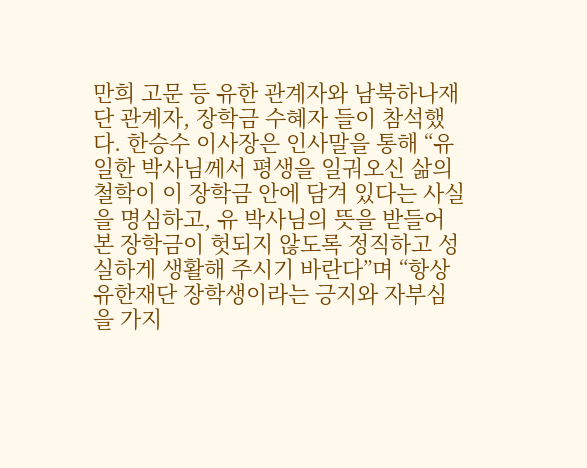만희 고문 등 유한 관계자와 남북하나재단 관계자, 장학금 수혜자 들이 참석했다. 한승수 이사장은 인사말을 통해 “유일한 박사님께서 평생을 일궈오신 삶의 철학이 이 장학금 안에 담겨 있다는 사실을 명심하고, 유 박사님의 뜻을 받들어 본 장학금이 헛되지 않도록 정직하고 성실하게 생활해 주시기 바란다”며 “항상 유한재단 장학생이라는 긍지와 자부심을 가지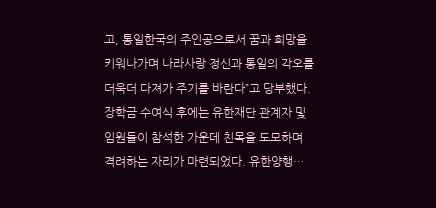고, 통일한국의 주인공으로서 꿈과 희망을 키워나가며 나라사랑 정신과 통일의 각오를 더욱더 다져가 주기를 바란다”고 당부했다. 장학금 수여식 후에는 유한재단 관계자 및 임원들이 참석한 가운데 친목을 도모하며 격려하는 자리가 마련되었다. 유한양행…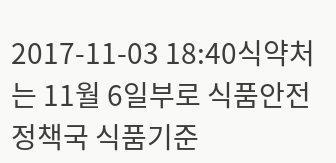2017-11-03 18:40식약처는 11월 6일부로 식품안전정책국 식품기준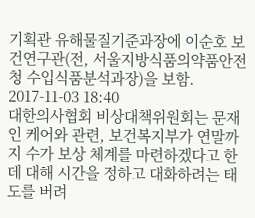기획관 유해물질기준과장에 이순호 보건연구관(전, 서울지방식품의약품안전청 수입식품분석과장)을 보함.
2017-11-03 18:40
대한의사협회 비상대책위원회는 문재인 케어와 관련, 보건복지부가 연말까지 수가 보상 체계를 마련하겠다고 한데 대해 시간을 정하고 대화하려는 태도를 버려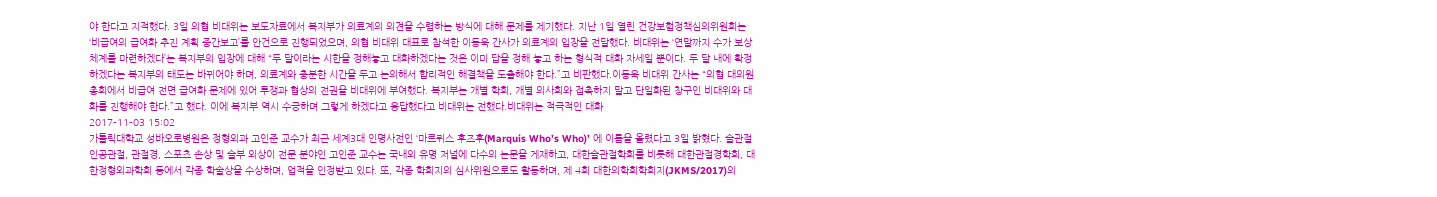야 한다고 지적했다. 3일 의협 비대위는 보도자료에서 복지부가 의료계의 의견을 수렴하는 방식에 대해 문제를 제기했다. 지난 1일 열린 건강보험정책심의위원회는 ‘비급여의 급여화 추진 계획 중간보고’를 안건으로 진행되었으며, 의협 비대위 대표로 참석한 이동욱 간사가 의료계의 입장을 전달했다. 비대위는 ‘연말까지 수가 보상 체계를 마련하겠다’는 복지부의 입장에 대해 “두 달이라는 시한을 정해놓고 대화하겠다는 것은 이미 답을 정해 놓고 하는 형식적 대화 자세일 뿐이다. 두 달 내에 확정하겠다는 복지부의 태도는 바뀌어야 하며, 의료계와 충분한 시간을 두고 논의해서 합리적인 해결책을 도출해야 한다.”고 비판했다.이동욱 비대위 간사는 “의협 대의원총회에서 비급여 전면 급여화 문제에 있어 투쟁과 협상의 전권을 비대위에 부여했다. 복지부는 개별 학회, 개별 의사회와 접촉하지 말고 단일화된 창구인 비대위와 대화를 진행해야 한다.”고 했다. 이에 복지부 역시 수긍하며 그렇게 하겠다고 응답했다고 비대위는 전했다.비대위는 적극적인 대화
2017-11-03 15:02
가톨릭대학교 성바오로병원은 정형외과 고인준 교수가 최근 세계3대 인명사전인 ‘마르퀴스 후즈후(Marquis Who’s Who)’ 에 이름을 올렸다고 3일 밝혔다. 슬관절 인공관절, 관절경, 스포츠 손상 및 슬부 외상이 전문 분야인 고인준 교수는 국내외 유명 저널에 다수의 논문을 게재하고, 대한슬관절학회를 비롯해 대한관절경학회, 대한정형외과학회 등에서 각종 학술상을 수상하며, 업적을 인정받고 있다. 또, 각종 학회지의 심사위원으로도 활동하며, 제 4회 대한의학회학회지(JKMS/2017)의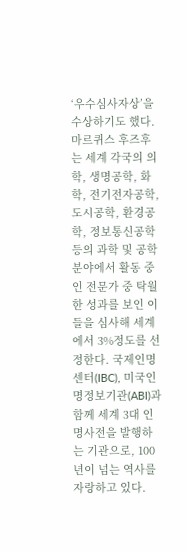‘우수심사자상’을 수상하기도 했다. 마르퀴스 후즈후는 세계 각국의 의학, 생명공학, 화학, 전기전자공학, 도시공학, 환경공학, 정보통신공학 등의 과학 및 공학 분야에서 활동 중인 전문가 중 탁월한 성과를 보인 이들을 심사해 세계에서 3%정도를 선정한다. 국제인명센터(IBC), 미국인명정보기관(ABI)과 함께 세계 3대 인명사전을 발행하는 기관으로, 100년이 넘는 역사를 자랑하고 있다.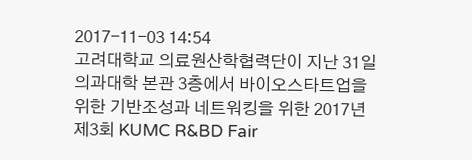2017-11-03 14:54
고려대학교 의료원산학협력단이 지난 31일 의과대학 본관 3층에서 바이오스타트업을 위한 기반조성과 네트워킹을 위한 2017년 제3회 KUMC R&BD Fair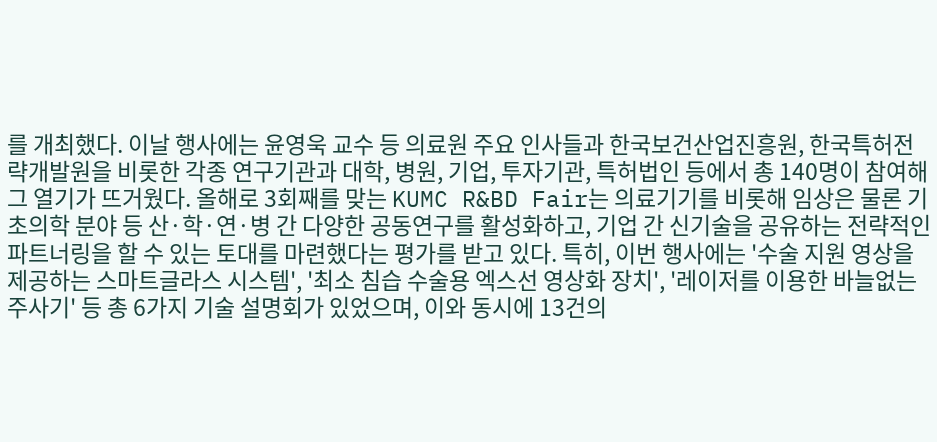를 개최했다. 이날 행사에는 윤영욱 교수 등 의료원 주요 인사들과 한국보건산업진흥원, 한국특허전략개발원을 비롯한 각종 연구기관과 대학, 병원, 기업, 투자기관, 특허법인 등에서 총 140명이 참여해 그 열기가 뜨거웠다. 올해로 3회째를 맞는 KUMC R&BD Fair는 의료기기를 비롯해 임상은 물론 기초의학 분야 등 산·학·연·병 간 다양한 공동연구를 활성화하고, 기업 간 신기술을 공유하는 전략적인 파트너링을 할 수 있는 토대를 마련했다는 평가를 받고 있다. 특히, 이번 행사에는 '수술 지원 영상을 제공하는 스마트글라스 시스템', '최소 침습 수술용 엑스선 영상화 장치', '레이저를 이용한 바늘없는 주사기' 등 총 6가지 기술 설명회가 있었으며, 이와 동시에 13건의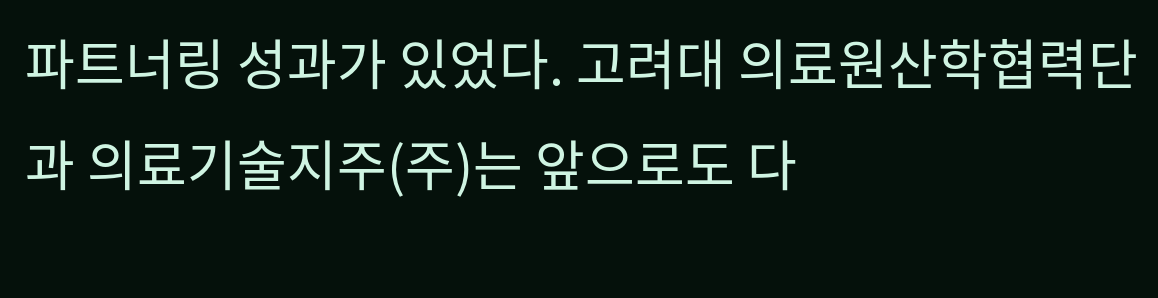파트너링 성과가 있었다. 고려대 의료원산학협력단과 의료기술지주(주)는 앞으로도 다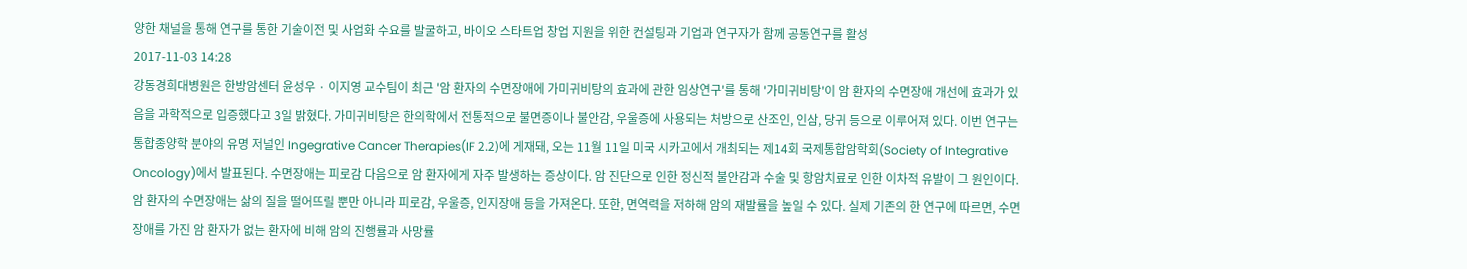양한 채널을 통해 연구를 통한 기술이전 및 사업화 수요를 발굴하고, 바이오 스타트업 창업 지원을 위한 컨설팅과 기업과 연구자가 함께 공동연구를 활성
2017-11-03 14:28
강동경희대병원은 한방암센터 윤성우 · 이지영 교수팀이 최근 '암 환자의 수면장애에 가미귀비탕의 효과에 관한 임상연구'를 통해 '가미귀비탕'이 암 환자의 수면장애 개선에 효과가 있음을 과학적으로 입증했다고 3일 밝혔다. 가미귀비탕은 한의학에서 전통적으로 불면증이나 불안감, 우울증에 사용되는 처방으로 산조인, 인삼, 당귀 등으로 이루어져 있다. 이번 연구는 통합종양학 분야의 유명 저널인 Ingegrative Cancer Therapies(IF 2.2)에 게재돼, 오는 11월 11일 미국 시카고에서 개최되는 제14회 국제통합암학회(Society of Integrative Oncology)에서 발표된다. 수면장애는 피로감 다음으로 암 환자에게 자주 발생하는 증상이다. 암 진단으로 인한 정신적 불안감과 수술 및 항암치료로 인한 이차적 유발이 그 원인이다. 암 환자의 수면장애는 삶의 질을 떨어뜨릴 뿐만 아니라 피로감, 우울증, 인지장애 등을 가져온다. 또한, 면역력을 저하해 암의 재발률을 높일 수 있다. 실제 기존의 한 연구에 따르면, 수면장애를 가진 암 환자가 없는 환자에 비해 암의 진행률과 사망률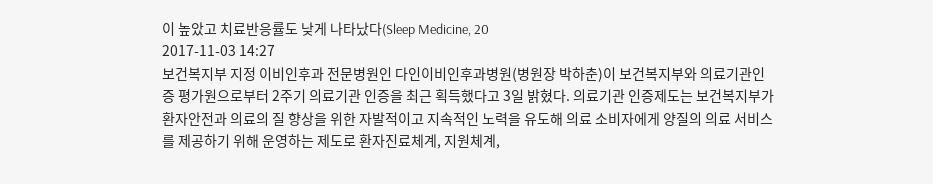이 높았고 치료반응률도 낮게 나타났다(Sleep Medicine, 20
2017-11-03 14:27
보건복지부 지정 이비인후과 전문병원인 다인이비인후과병원(병원장 박하춘)이 보건복지부와 의료기관인증 평가원으로부터 2주기 의료기관 인증을 최근 획득했다고 3일 밝혔다. 의료기관 인증제도는 보건복지부가 환자안전과 의료의 질 향상을 위한 자발적이고 지속적인 노력을 유도해 의료 소비자에게 양질의 의료 서비스를 제공하기 위해 운영하는 제도로 환자진료체계, 지원체계,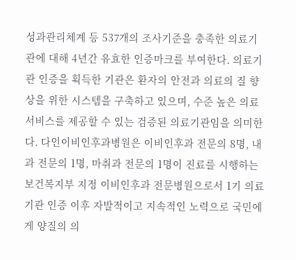성과관리체계 등 537개의 조사기준을 충족한 의료기관에 대해 4년간 유효한 인증마크를 부여한다. 의료기관 인증을 획득한 기관은 환자의 안전과 의료의 질 향상을 위한 시스템을 구축하고 있으며, 수준 높은 의료서비스를 제공할 수 있는 검증된 의료기관임을 의미한다. 다인이비인후과병원은 이비인후과 전문의 8명, 내과 전문의 1명, 마취과 전문의 1명이 진료를 시행하는 보건복지부 지정 이비인후과 전문병원으로서 1기 의료기관 인증 이후 자발적이고 지속적인 노력으로 국민에게 양질의 의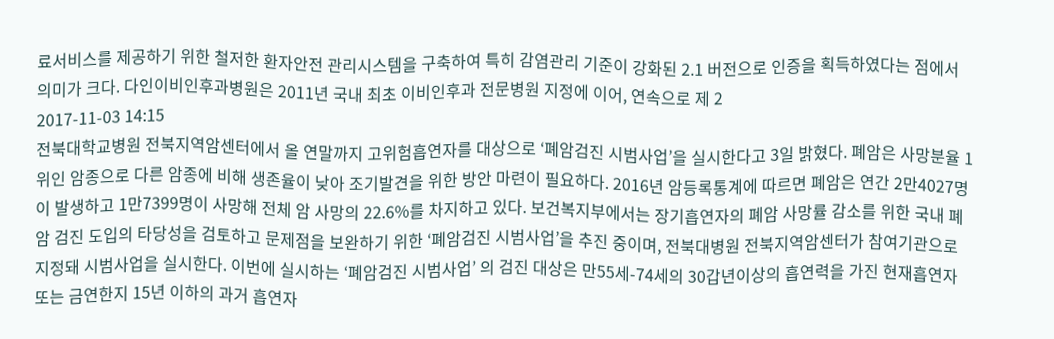료서비스를 제공하기 위한 철저한 환자안전 관리시스템을 구축하여 특히 감염관리 기준이 강화된 2.1 버전으로 인증을 획득하였다는 점에서 의미가 크다. 다인이비인후과병원은 2011년 국내 최초 이비인후과 전문병원 지정에 이어, 연속으로 제 2
2017-11-03 14:15
전북대학교병원 전북지역암센터에서 올 연말까지 고위험흡연자를 대상으로 ‘폐암검진 시범사업’을 실시한다고 3일 밝혔다. 폐암은 사망분율 1위인 암종으로 다른 암종에 비해 생존율이 낮아 조기발견을 위한 방안 마련이 필요하다. 2016년 암등록통계에 따르면 폐암은 연간 2만4027명이 발생하고 1만7399명이 사망해 전체 암 사망의 22.6%를 차지하고 있다. 보건복지부에서는 장기흡연자의 폐암 사망률 감소를 위한 국내 폐암 검진 도입의 타당성을 검토하고 문제점을 보완하기 위한 ‘폐암검진 시범사업’을 추진 중이며, 전북대병원 전북지역암센터가 참여기관으로 지정돼 시범사업을 실시한다. 이번에 실시하는 ‘폐암검진 시범사업’ 의 검진 대상은 만55세-74세의 30갑년이상의 흡연력을 가진 현재흡연자 또는 금연한지 15년 이하의 과거 흡연자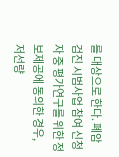를 대상으로 한다. 폐암 검진 시범사업 참여 신청자 중 평가연구를 위한 정보제공에 동의한 경우, 저선량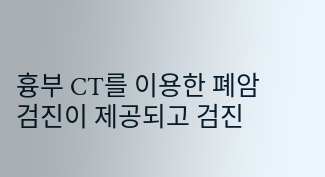흉부 CT를 이용한 폐암 검진이 제공되고 검진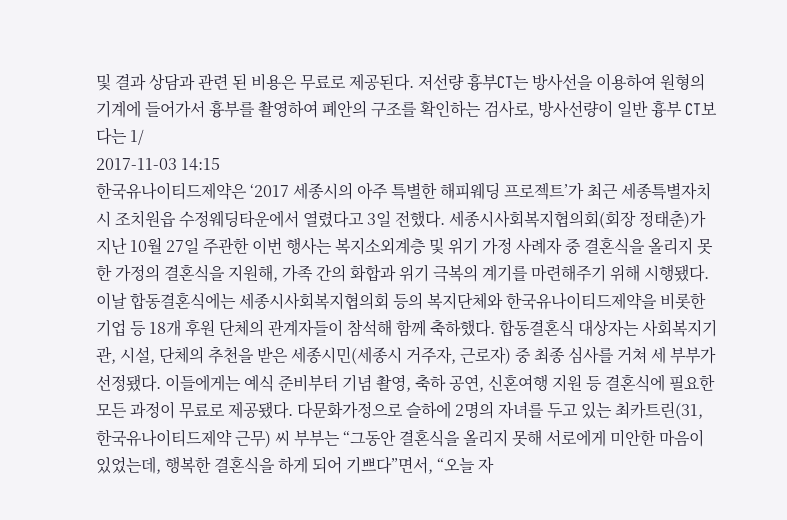및 결과 상담과 관련 된 비용은 무료로 제공된다. 저선량 흉부CT는 방사선을 이용하여 원형의 기계에 들어가서 흉부를 촬영하여 폐안의 구조를 확인하는 검사로, 방사선량이 일반 흉부 CT보다는 1/
2017-11-03 14:15
한국유나이티드제약은 ‘2017 세종시의 아주 특별한 해피웨딩 프로젝트’가 최근 세종특별자치시 조치원읍 수정웨딩타운에서 열렸다고 3일 전했다. 세종시사회복지협의회(회장 정태춘)가 지난 10월 27일 주관한 이번 행사는 복지소외계층 및 위기 가정 사례자 중 결혼식을 올리지 못한 가정의 결혼식을 지원해, 가족 간의 화합과 위기 극복의 계기를 마련해주기 위해 시행됐다. 이날 합동결혼식에는 세종시사회복지협의회 등의 복지단체와 한국유나이티드제약을 비롯한 기업 등 18개 후원 단체의 관계자들이 참석해 함께 축하했다. 합동결혼식 대상자는 사회복지기관, 시설, 단체의 추천을 받은 세종시민(세종시 거주자, 근로자) 중 최종 심사를 거쳐 세 부부가 선정됐다. 이들에게는 예식 준비부터 기념 촬영, 축하 공연, 신혼여행 지원 등 결혼식에 필요한 모든 과정이 무료로 제공됐다. 다문화가정으로 슬하에 2명의 자녀를 두고 있는 최카트린(31, 한국유나이티드제약 근무) 씨 부부는 “그동안 결혼식을 올리지 못해 서로에게 미안한 마음이 있었는데, 행복한 결혼식을 하게 되어 기쁘다”면서, “오늘 자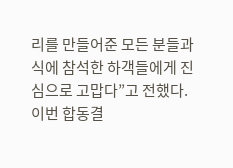리를 만들어준 모든 분들과 식에 참석한 하객들에게 진심으로 고맙다”고 전했다. 이번 합동결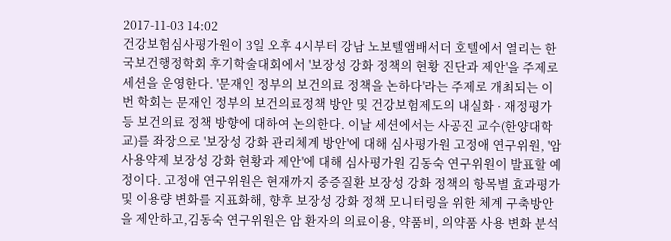2017-11-03 14:02
건강보험심사평가원이 3일 오후 4시부터 강남 노보텔앰배서더 호텔에서 열리는 한국보건행정학회 후기학술대회에서 '보장성 강화 정책의 현황 진단과 제안'을 주제로 세션을 운영한다. '문재인 정부의 보건의료 정책을 논하다'라는 주제로 개최되는 이번 학회는 문재인 정부의 보건의료정책 방안 및 건강보험제도의 내실화 · 재정평가 등 보건의료 정책 방향에 대하여 논의한다. 이날 세션에서는 사공진 교수(한양대학교)를 좌장으로 '보장성 강화 관리체계 방안'에 대해 심사평가원 고정애 연구위원, '암 사용약제 보장성 강화 현황과 제안'에 대해 심사평가원 김동숙 연구위원이 발표할 예정이다. 고정애 연구위원은 현재까지 중증질환 보장성 강화 정책의 항목별 효과평가 및 이용량 변화를 지표화해, 향후 보장성 강화 정책 모니터링을 위한 체계 구축방안을 제안하고,김동숙 연구위원은 암 환자의 의료이용, 약품비, 의약품 사용 변화 분석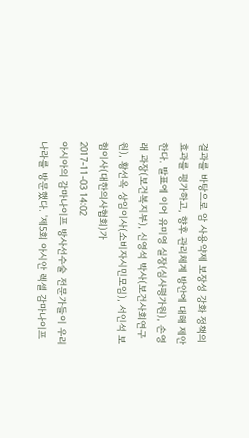결과를 바탕으로 암 사용약제 보장성 강화 정책의 효과를 평가하고, 향후 관리체계 방안에 대해 제안한다. 발표에 이어 유미영 실장(심사평가원), 손영래 과장(보건복지부), 신영석 박사(보건사회연구원), 황선옥 상임이사(소비자시민모임), 서인석 보험이사(대한의사협회)가
2017-11-03 14:02
아시아의 감마나이프 방사선수술 전문가들이 우리나라를 방문했다. '제5회 아시안 렉셀 감마나이프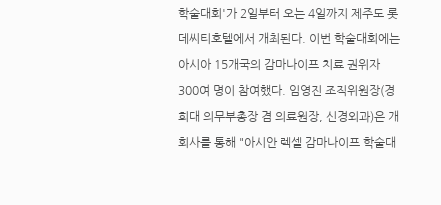학술대회'가 2일부터 오는 4일까지 제주도 롯데씨티호텔에서 개최된다. 이번 학술대회에는 아시아 15개국의 감마나이프 치료 권위자 300여 명이 참여했다. 임영진 조직위원장(경희대 의무부총장 겸 의료원장, 신경외과)은 개회사를 통해 "아시안 렉셀 감마나이프 학술대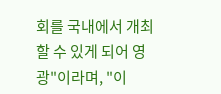회를 국내에서 개최할 수 있게 되어 영광"이라며, "이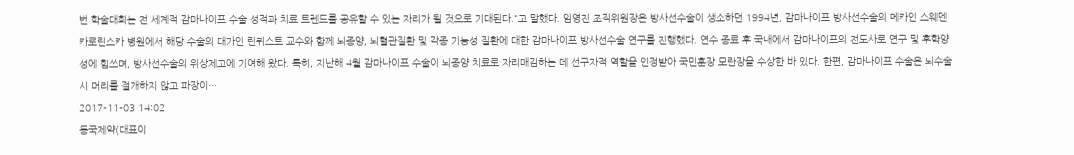번 학술대회는 전 세계적 감마나이프 수술 성적과 치료 트렌드를 공유할 수 있는 자리가 될 것으로 기대된다."고 말했다. 임영진 조직위원장은 방사선수술이 생소하던 1994년, 감마나이프 방사선수술의 메카인 스웨덴 카로린스카 병원에서 해당 수술의 대가인 린퀴스트 교수와 함께 뇌종양, 뇌혈관질환 및 각종 기능성 질환에 대한 감마나이프 방사선수술 연구를 진행했다. 연수 종료 후 국내에서 감마나이프의 전도사로 연구 및 후학양성에 힘쓰며, 방사선수술의 위상제고에 기여해 왔다. 특히, 지난해 4월 감마나이프 수술이 뇌종양 치료로 자리매김하는 데 선구자적 역할을 인정받아 국민훈장 모란장을 수상한 바 있다. 한편, 감마나이프 수술은 뇌수술 시 머리를 절개하지 않고 파장이…
2017-11-03 14:02
동국제약(대표이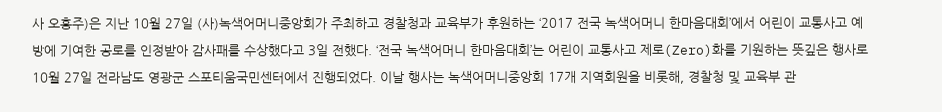사 오흥주)은 지난 10월 27일 (사)녹색어머니중앙회가 주최하고 경찰청과 교육부가 후원하는 ‘2017 전국 녹색어머니 한마음대회’에서 어린이 교통사고 예방에 기여한 공로를 인정받아 감사패를 수상했다고 3일 전했다. ‘전국 녹색어머니 한마음대회’는 어린이 교통사고 제로(Zero)화를 기원하는 뜻깊은 행사로 10월 27일 전라남도 영광군 스포티움국민센터에서 진행되었다. 이날 행사는 녹색어머니중앙회 17개 지역회원을 비롯해, 경찰청 및 교육부 관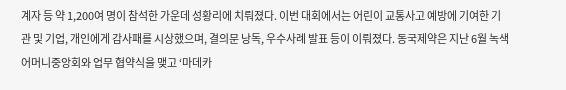계자 등 약 1,200여 명이 참석한 가운데 성황리에 치뤄졌다. 이번 대회에서는 어린이 교통사고 예방에 기여한 기관 및 기업, 개인에게 감사패를 시상했으며, 결의문 낭독, 우수사례 발표 등이 이뤄졌다. 동국제약은 지난 6월 녹색어머니중앙회와 업무 협약식을 맺고 ‘마데카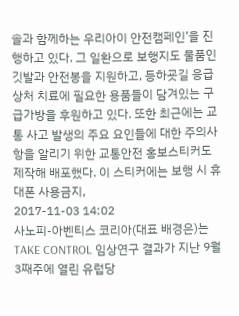솔과 함께하는 우리아이 안전캠페인’을 진행하고 있다. 그 일환으로 보행지도 물품인 깃발과 안전봉을 지원하고, 등하굣길 응급상처 치료에 필요한 용품들이 담겨있는 구급가방을 후원하고 있다. 또한 최근에는 교통 사고 발생의 주요 요인들에 대한 주의사항을 알리기 위한 교통안전 홍보스티커도 제작해 배포했다. 이 스티커에는 보행 시 휴대폰 사용금지,
2017-11-03 14:02
사노피-아벤티스 코리아(대표 배경은)는 TAKE CONTROL 임상연구 결과가 지난 9월 3째주에 열린 유럽당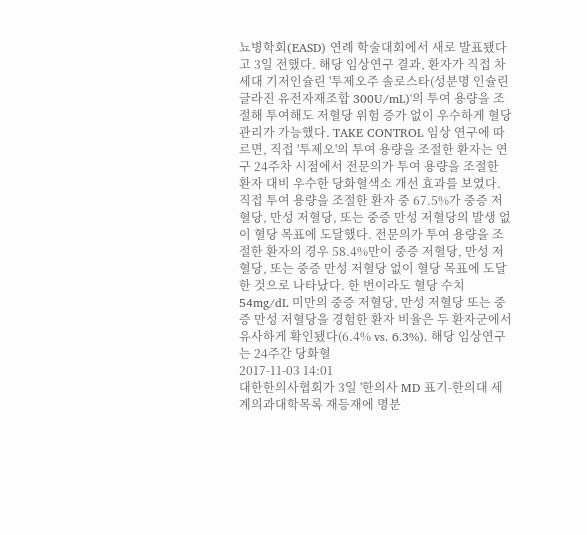뇨병학회(EASD) 연례 학술대회에서 새로 발표됐다고 3일 전했다. 해당 임상연구 결과, 환자가 직접 차세대 기저인슐린 '투제오주 솔로스타(성분명 인슐린 글라진 유전자재조합 300U/mL)'의 투여 용량을 조절해 투여해도 저혈당 위험 증가 없이 우수하게 혈당 관리가 가능했다. TAKE CONTROL 임상 연구에 따르면, 직접 '투제오'의 투여 용량을 조절한 환자는 연구 24주차 시점에서 전문의가 투여 용량을 조절한 환자 대비 우수한 당화혈색소 개선 효과를 보였다. 직접 투여 용량을 조절한 환자 중 67.5%가 중증 저혈당, 만성 저혈당, 또는 중증 만성 저혈당의 발생 없이 혈당 목표에 도달했다. 전문의가 투여 용량을 조절한 환자의 경우 58.4%만이 중증 저혈당, 만성 저혈당, 또는 중증 만성 저혈당 없이 혈당 목표에 도달한 것으로 나타났다. 한 번이라도 혈당 수치 54mg/dL 미만의 중증 저혈당, 만성 저혈당 또는 중증 만성 저혈당을 경험한 환자 비율은 두 환자군에서 유사하게 확인됐다(6.4% vs. 6.3%). 해당 임상연구는 24주간 당화혈
2017-11-03 14:01
대한한의사협회가 3일 '한의사 MD 표기-한의대 세계의과대학목록 재등재에 명분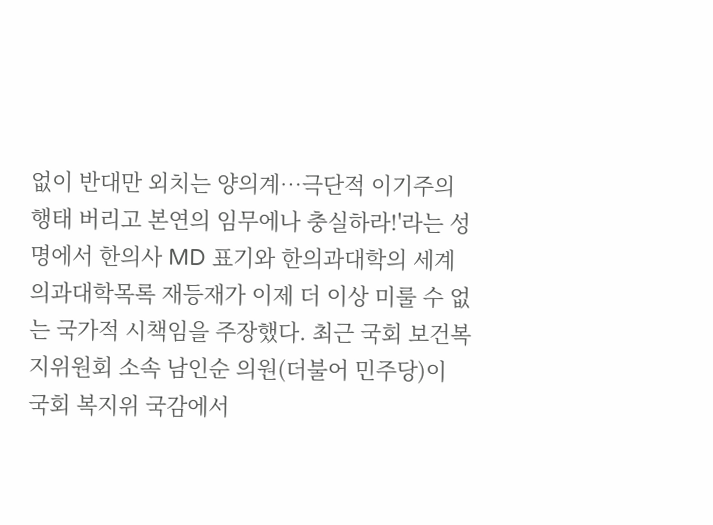없이 반대만 외치는 양의계…극단적 이기주의 행태 버리고 본연의 임무에나 충실하라!'라는 성명에서 한의사 MD 표기와 한의과대학의 세계의과대학목록 재등재가 이제 더 이상 미룰 수 없는 국가적 시책임을 주장했다. 최근 국회 보건복지위원회 소속 남인순 의원(더불어 민주당)이 국회 복지위 국감에서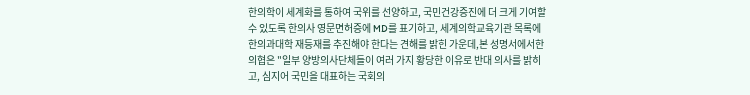한의학이 세계화를 통하여 국위를 선양하고, 국민건강증진에 더 크게 기여할 수 있도록 한의사 영문면허증에 MD를 표기하고, 세계의학교육기관 목록에 한의과대학 재등재를 추진해야 한다는 견해를 밝힌 가운데,본 성명서에서한의협은 "일부 양방의사단체들이 여러 가지 황당한 이유로 반대 의사를 밝히고, 심지어 국민을 대표하는 국회의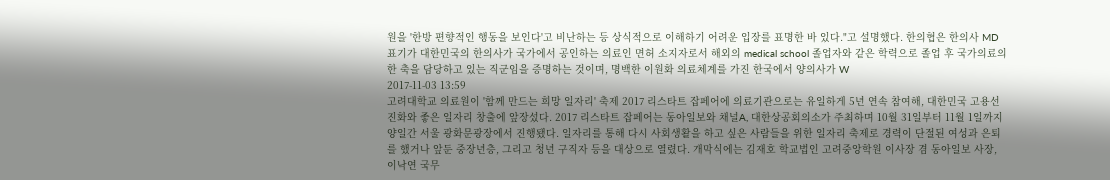원을 '한방 편향적인 행동을 보인다'고 비난하는 등 상식적으로 이해하기 어려운 입장를 표명한 바 있다."고 설명했다. 한의협은 한의사 MD 표기가 대한민국의 한의사가 국가에서 공인하는 의료인 면허 소지자로서 해외의 medical school 졸업자와 같은 학력으로 졸업 후 국가의료의 한 축을 담당하고 있는 직군임을 증명하는 것이며, 명백한 이원화 의료체계를 가진 한국에서 양의사가 W
2017-11-03 13:59
고려대학교 의료원이 '함께 만드는 희망 일자리' 축제 2017 리스타트 잡페어에 의료기관으로는 유일하게 5년 연속 참여해, 대한민국 고용선진화와 좋은 일자리 창출에 앞장섰다. 2017 리스타트 잡페어는 동아일보와 채널A, 대한상공회의소가 주최하며 10월 31일부터 11월 1일까지 양일간 서울 광화문광장에서 진행됐다. 일자리를 통해 다시 사회생활을 하고 싶은 사람들을 위한 일자리 축제로 경력이 단절된 여성과 은퇴를 했거나 앞둔 중장년층, 그리고 청년 구직자 등을 대상으로 열렸다. 개막식에는 김재호 학교법인 고려중앙학원 이사장 겸 동아일보 사장, 이낙연 국무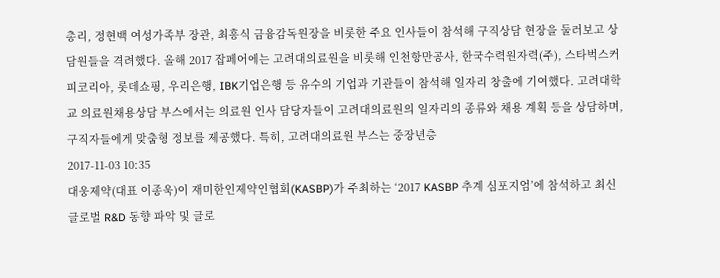총리, 정현백 여성가족부 장관, 최흥식 금융감독원장을 비롯한 주요 인사들이 참석해 구직상담 현장을 둘러보고 상담원들을 격려했다. 올해 2017 잡페어에는 고려대의료원을 비롯해 인천항만공사, 한국수력원자력(주), 스타벅스커피코리아, 롯데쇼핑, 우리은행, IBK기업은행 등 유수의 기업과 기관들이 참석해 일자리 창출에 기여했다. 고려대학교 의료원채용상담 부스에서는 의료원 인사 담당자들이 고려대의료원의 일자리의 종류와 채용 계획 등을 상담하며, 구직자들에게 맞춤형 정보를 제공했다. 특히, 고려대의료원 부스는 중장년층
2017-11-03 10:35
대웅제약(대표 이종욱)이 재미한인제약인협회(KASBP)가 주최하는 ‘2017 KASBP 추계 심포지엄’에 참석하고 최신 글로벌 R&D 동향 파악 및 글로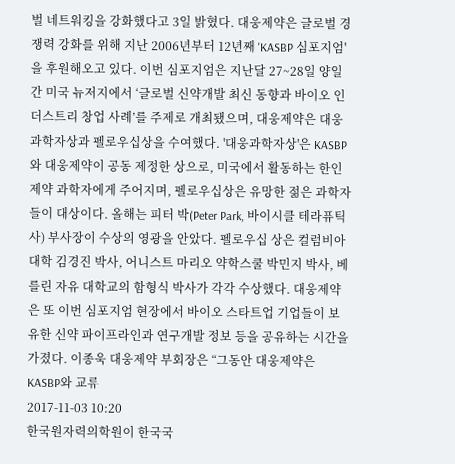벌 네트워킹을 강화했다고 3일 밝혔다. 대웅제약은 글로벌 경쟁력 강화를 위해 지난 2006년부터 12년째 'KASBP 심포지엄'을 후원해오고 있다. 이번 심포지엄은 지난달 27~28일 양일간 미국 뉴저지에서 ‘글로벌 신약개발 최신 동향과 바이오 인더스트리 창업 사례’를 주제로 개최됐으며, 대웅제약은 대웅과학자상과 펠로우십상을 수여했다. '대웅과학자상'은 KASBP와 대웅제약이 공동 제정한 상으로, 미국에서 활동하는 한인 제약 과학자에게 주어지며, 펠로우십상은 유망한 젊은 과학자들이 대상이다. 올해는 피터 박(Peter Park, 바이시클 테라퓨틱사) 부사장이 수상의 영광을 안았다. 펠로우십 상은 컬럼비아대학 김경진 박사, 어니스트 마리오 약학스쿨 박민지 박사, 베를린 자유 대학교의 함형식 박사가 각각 수상했다. 대웅제약은 또 이번 심포지엄 현장에서 바이오 스타트업 기업들이 보유한 신약 파이프라인과 연구개발 정보 등을 공유하는 시간을 가졌다. 이종욱 대웅제약 부회장은 “그동안 대웅제약은 KASBP와 교류
2017-11-03 10:20
한국원자력의학원이 한국국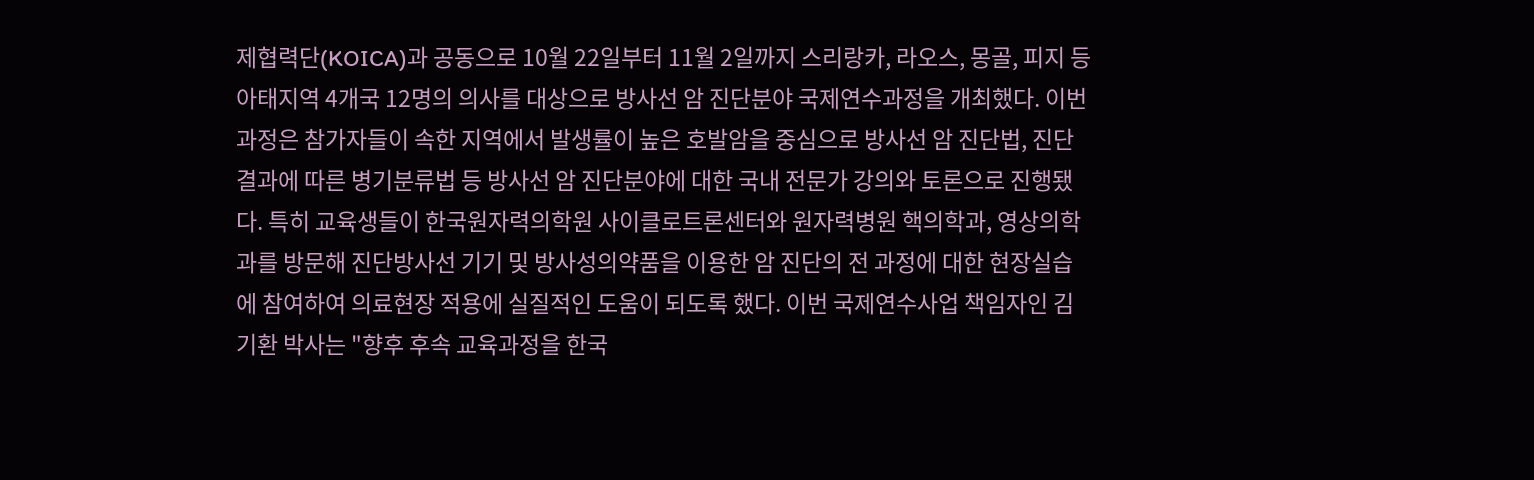제협력단(KOICA)과 공동으로 10월 22일부터 11월 2일까지 스리랑카, 라오스, 몽골, 피지 등 아태지역 4개국 12명의 의사를 대상으로 방사선 암 진단분야 국제연수과정을 개최했다. 이번 과정은 참가자들이 속한 지역에서 발생률이 높은 호발암을 중심으로 방사선 암 진단법, 진단결과에 따른 병기분류법 등 방사선 암 진단분야에 대한 국내 전문가 강의와 토론으로 진행됐다. 특히 교육생들이 한국원자력의학원 사이클로트론센터와 원자력병원 핵의학과, 영상의학과를 방문해 진단방사선 기기 및 방사성의약품을 이용한 암 진단의 전 과정에 대한 현장실습에 참여하여 의료현장 적용에 실질적인 도움이 되도록 했다. 이번 국제연수사업 책임자인 김기환 박사는 "향후 후속 교육과정을 한국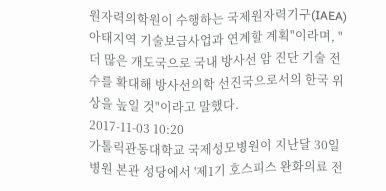원자력의학원이 수행하는 국제원자력기구(IAEA) 아태지역 기술보급사업과 연계할 계획"이라며, "더 많은 개도국으로 국내 방사선 암 진단 기술 전수를 확대해 방사선의학 선진국으로서의 한국 위상을 높일 것"이라고 말했다.
2017-11-03 10:20
가톨릭관동대학교 국제성모병원이 지난달 30일 병원 본관 성당에서 '제1기 호스피스 완화의료 전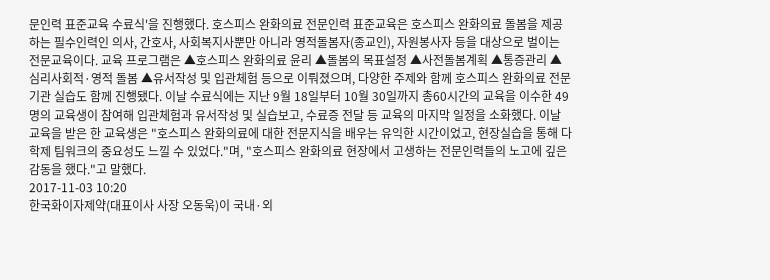문인력 표준교육 수료식'을 진행했다. 호스피스 완화의료 전문인력 표준교육은 호스피스 완화의료 돌봄을 제공하는 필수인력인 의사, 간호사, 사회복지사뿐만 아니라 영적돌봄자(종교인), 자원봉사자 등을 대상으로 벌이는 전문교육이다. 교육 프로그램은 ▲호스피스 완화의료 윤리 ▲돌봄의 목표설정 ▲사전돌봄계획 ▲통증관리 ▲심리사회적·영적 돌봄 ▲유서작성 및 입관체험 등으로 이뤄졌으며, 다양한 주제와 함께 호스피스 완화의료 전문기관 실습도 함께 진행됐다. 이날 수료식에는 지난 9월 18일부터 10월 30일까지 총60시간의 교육을 이수한 49명의 교육생이 참여해 입관체험과 유서작성 및 실습보고, 수료증 전달 등 교육의 마지막 일정을 소화했다. 이날 교육을 받은 한 교육생은 "호스피스 완화의료에 대한 전문지식을 배우는 유익한 시간이었고, 현장실습을 통해 다학제 팀워크의 중요성도 느낄 수 있었다."며, "호스피스 완화의료 현장에서 고생하는 전문인력들의 노고에 깊은 감동을 했다."고 말했다.
2017-11-03 10:20
한국화이자제약(대표이사 사장 오동욱)이 국내·외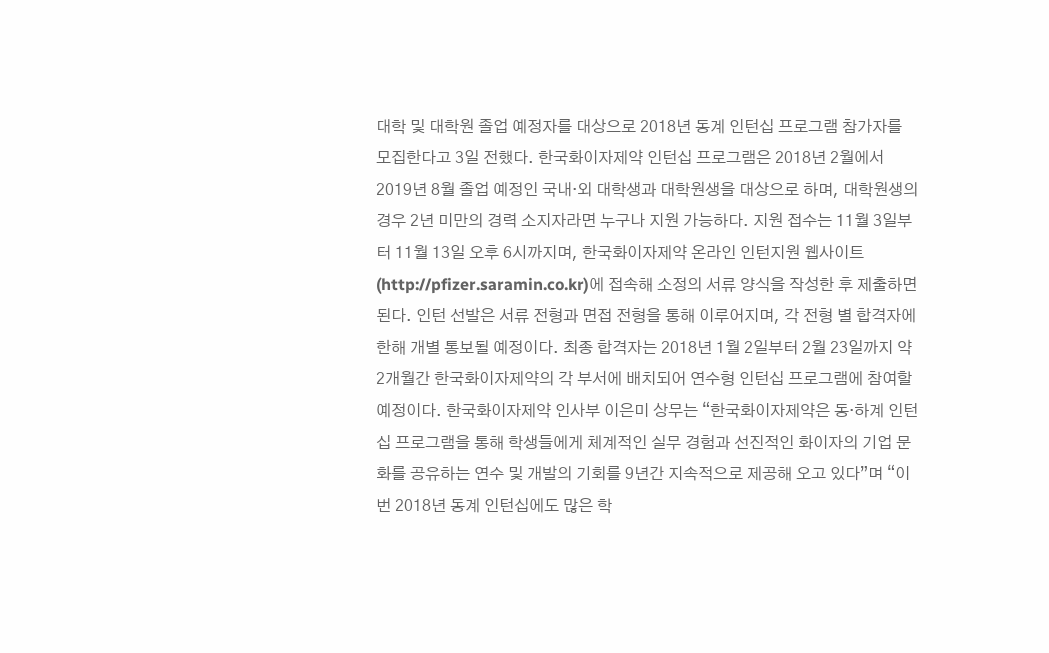대학 및 대학원 졸업 예정자를 대상으로 2018년 동계 인턴십 프로그램 참가자를 모집한다고 3일 전했다. 한국화이자제약 인턴십 프로그램은 2018년 2월에서 2019년 8월 졸업 예정인 국내·외 대학생과 대학원생을 대상으로 하며, 대학원생의 경우 2년 미만의 경력 소지자라면 누구나 지원 가능하다. 지원 접수는 11월 3일부터 11월 13일 오후 6시까지며, 한국화이자제약 온라인 인턴지원 웹사이트(http://pfizer.saramin.co.kr)에 접속해 소정의 서류 양식을 작성한 후 제출하면 된다. 인턴 선발은 서류 전형과 면접 전형을 통해 이루어지며, 각 전형 별 합격자에 한해 개별 통보될 예정이다. 최종 합격자는 2018년 1월 2일부터 2월 23일까지 약 2개월간 한국화이자제약의 각 부서에 배치되어 연수형 인턴십 프로그램에 참여할 예정이다. 한국화이자제약 인사부 이은미 상무는 “한국화이자제약은 동·하계 인턴십 프로그램을 통해 학생들에게 체계적인 실무 경험과 선진적인 화이자의 기업 문화를 공유하는 연수 및 개발의 기회를 9년간 지속적으로 제공해 오고 있다”며 “이번 2018년 동계 인턴십에도 많은 학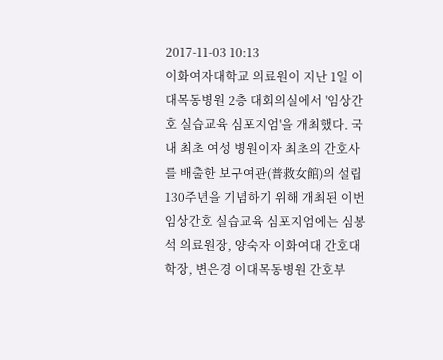2017-11-03 10:13
이화여자대학교 의료원이 지난 1일 이대목동병원 2층 대회의실에서 '임상간호 실습교육 심포지엄'을 개최했다. 국내 최초 여성 병원이자 최초의 간호사를 배출한 보구여관(普救女館)의 설립 130주년을 기념하기 위해 개최된 이번 임상간호 실습교육 심포지엄에는 심봉석 의료원장, 양숙자 이화여대 간호대학장, 변은경 이대목동병원 간호부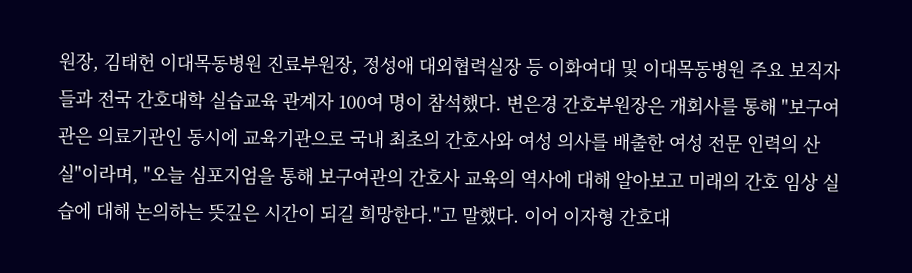원장, 김태헌 이대목동병원 진료부원장, 정성애 대외협력실장 등 이화여대 및 이대목동병원 주요 보직자들과 전국 간호대학 실습교육 관계자 100여 명이 참석했다. 변은경 간호부원장은 개회사를 통해 "보구여관은 의료기관인 동시에 교육기관으로 국내 최초의 간호사와 여성 의사를 배출한 여성 전문 인력의 산실"이라며, "오늘 심포지엄을 통해 보구여관의 간호사 교육의 역사에 대해 알아보고 미래의 간호 임상 실습에 대해 논의하는 뜻깊은 시간이 되길 희망한다."고 말했다. 이어 이자형 간호대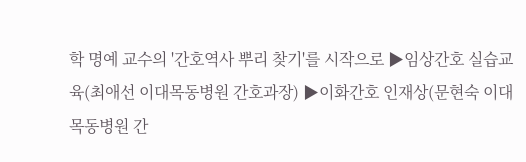학 명예 교수의 '간호역사 뿌리 찾기'를 시작으로 ▶임상간호 실습교육(최애선 이대목동병원 간호과장) ▶이화간호 인재상(문현숙 이대목동병원 간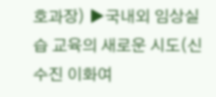호과장) ▶국내외 임상실습 교육의 새로운 시도(신수진 이화여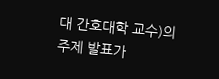대 간호대학 교수)의 주제 발표가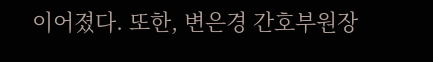이어졌다. 또한, 변은경 간호부원장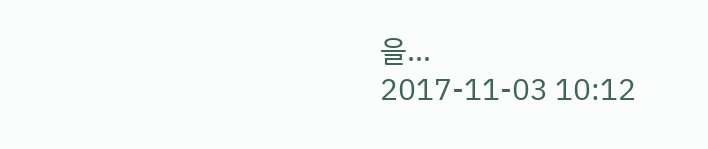을…
2017-11-03 10:12